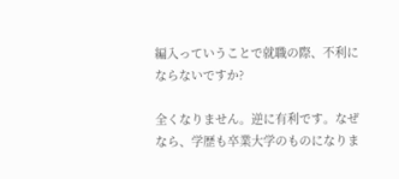編入っていうことで就職の際、不利にならないですか?

全くなりません。逆に有利です。なぜなら、学歴も卒業大学のものになりま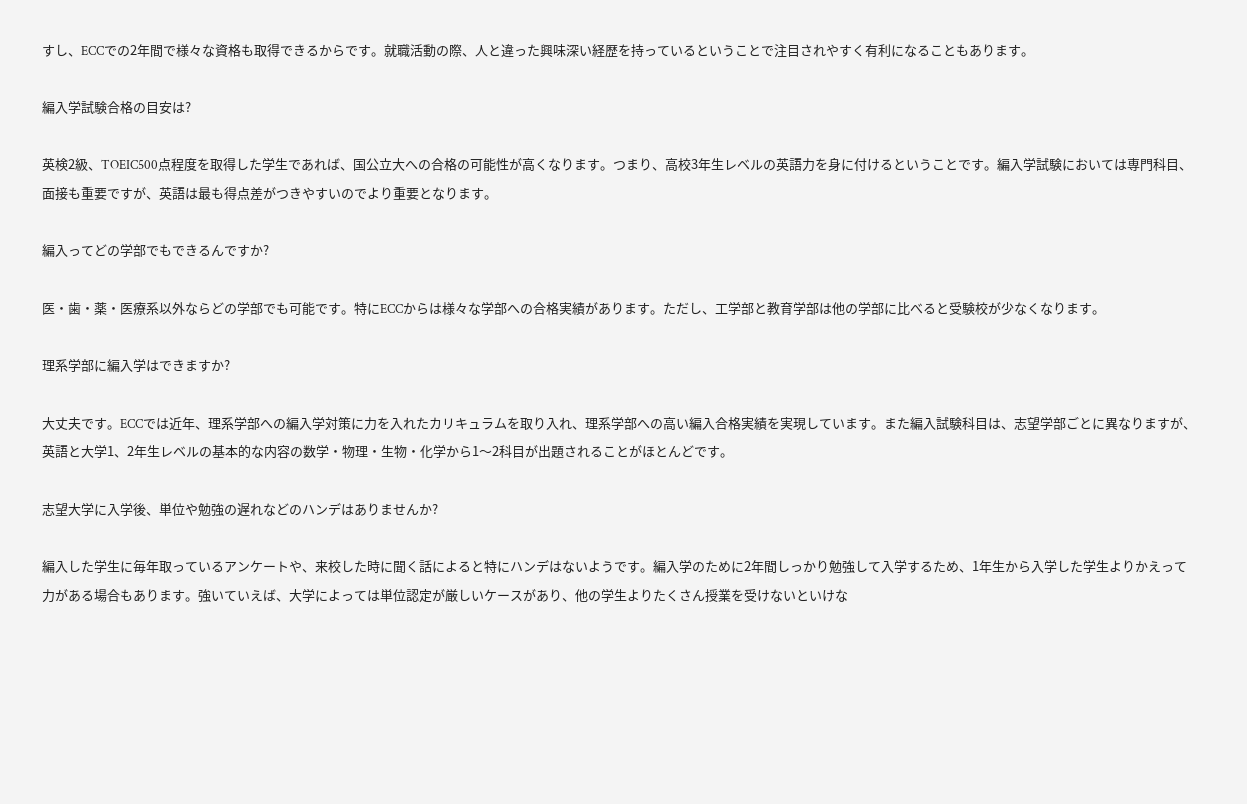すし、ECCでの2年間で様々な資格も取得できるからです。就職活動の際、人と違った興味深い経歴を持っているということで注目されやすく有利になることもあります。

編入学試験合格の目安は?

英検2級、TOEIC500点程度を取得した学生であれば、国公立大への合格の可能性が高くなります。つまり、高校3年生レベルの英語力を身に付けるということです。編入学試験においては専門科目、面接も重要ですが、英語は最も得点差がつきやすいのでより重要となります。

編入ってどの学部でもできるんですか?

医・歯・薬・医療系以外ならどの学部でも可能です。特にECCからは様々な学部への合格実績があります。ただし、工学部と教育学部は他の学部に比べると受験校が少なくなります。

理系学部に編入学はできますか?

大丈夫です。ECCでは近年、理系学部への編入学対策に力を入れたカリキュラムを取り入れ、理系学部への高い編入合格実績を実現しています。また編入試験科目は、志望学部ごとに異なりますが、英語と大学1、2年生レベルの基本的な内容の数学・物理・生物・化学から1〜2科目が出題されることがほとんどです。

志望大学に入学後、単位や勉強の遅れなどのハンデはありませんか?

編入した学生に毎年取っているアンケートや、来校した時に聞く話によると特にハンデはないようです。編入学のために2年間しっかり勉強して入学するため、1年生から入学した学生よりかえって力がある場合もあります。強いていえば、大学によっては単位認定が厳しいケースがあり、他の学生よりたくさん授業を受けないといけな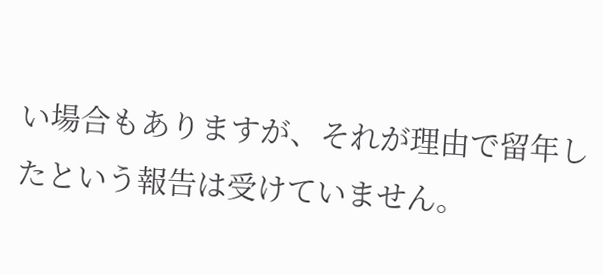い場合もありますが、それが理由で留年したという報告は受けていません。